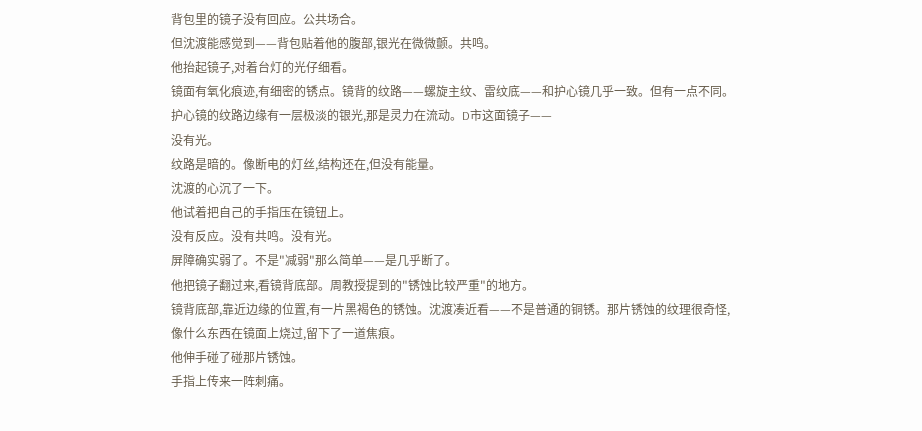背包里的镜子没有回应。公共场合。
但沈渡能感觉到——背包贴着他的腹部,银光在微微颤。共鸣。
他抬起镜子,对着台灯的光仔细看。
镜面有氧化痕迹,有细密的锈点。镜背的纹路——螺旋主纹、雷纹底——和护心镜几乎一致。但有一点不同。
护心镜的纹路边缘有一层极淡的银光,那是灵力在流动。D市这面镜子——
没有光。
纹路是暗的。像断电的灯丝,结构还在,但没有能量。
沈渡的心沉了一下。
他试着把自己的手指压在镜钮上。
没有反应。没有共鸣。没有光。
屏障确实弱了。不是"减弱"那么简单——是几乎断了。
他把镜子翻过来,看镜背底部。周教授提到的"锈蚀比较严重"的地方。
镜背底部,靠近边缘的位置,有一片黑褐色的锈蚀。沈渡凑近看——不是普通的铜锈。那片锈蚀的纹理很奇怪,像什么东西在镜面上烧过,留下了一道焦痕。
他伸手碰了碰那片锈蚀。
手指上传来一阵刺痛。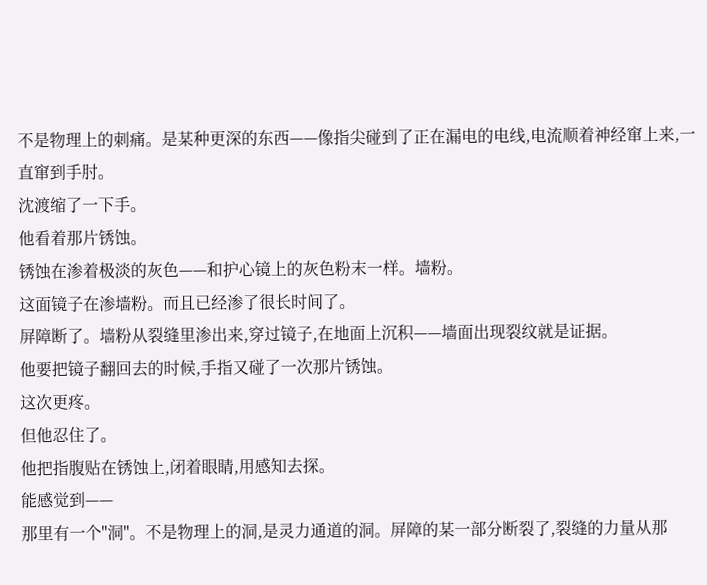不是物理上的刺痛。是某种更深的东西——像指尖碰到了正在漏电的电线,电流顺着神经窜上来,一直窜到手肘。
沈渡缩了一下手。
他看着那片锈蚀。
锈蚀在渗着极淡的灰色——和护心镜上的灰色粉末一样。墙粉。
这面镜子在渗墙粉。而且已经渗了很长时间了。
屏障断了。墙粉从裂缝里渗出来,穿过镜子,在地面上沉积——墙面出现裂纹就是证据。
他要把镜子翻回去的时候,手指又碰了一次那片锈蚀。
这次更疼。
但他忍住了。
他把指腹贴在锈蚀上,闭着眼睛,用感知去探。
能感觉到——
那里有一个"洞"。不是物理上的洞,是灵力通道的洞。屏障的某一部分断裂了,裂缝的力量从那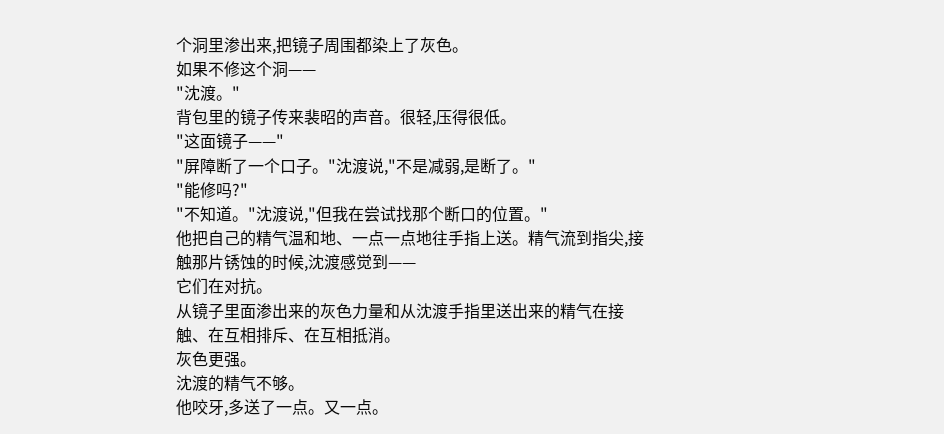个洞里渗出来,把镜子周围都染上了灰色。
如果不修这个洞——
"沈渡。"
背包里的镜子传来裴昭的声音。很轻,压得很低。
"这面镜子——"
"屏障断了一个口子。"沈渡说,"不是减弱,是断了。"
"能修吗?"
"不知道。"沈渡说,"但我在尝试找那个断口的位置。"
他把自己的精气温和地、一点一点地往手指上送。精气流到指尖,接触那片锈蚀的时候,沈渡感觉到——
它们在对抗。
从镜子里面渗出来的灰色力量和从沈渡手指里送出来的精气在接触、在互相排斥、在互相抵消。
灰色更强。
沈渡的精气不够。
他咬牙,多送了一点。又一点。